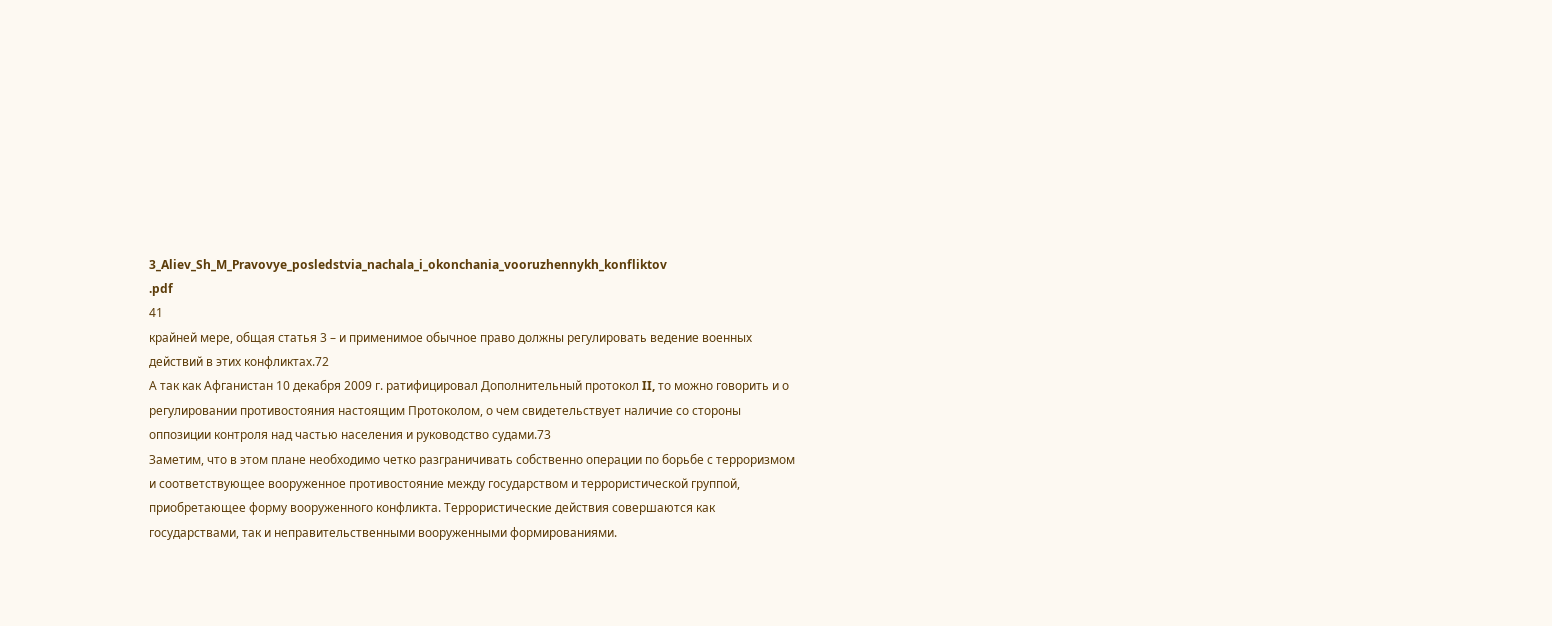3_Aliev_Sh_M_Pravovye_posledstvia_nachala_i_okonchania_vooruzhennykh_konfliktov
.pdf
41
крайней мере, общая статья 3 – и применимое обычное право должны регулировать ведение военных действий в этих конфликтах.72
А так как Афганистан 10 декабря 2009 г. ратифицировал Дополнительный протокол II, то можно говорить и о регулировании противостояния настоящим Протоколом, о чем свидетельствует наличие со стороны оппозиции контроля над частью населения и руководство судами.73
Заметим, что в этом плане необходимо четко разграничивать собственно операции по борьбе с терроризмом и соответствующее вооруженное противостояние между государством и террористической группой, приобретающее форму вооруженного конфликта. Террористические действия совершаются как государствами, так и неправительственными вооруженными формированиями.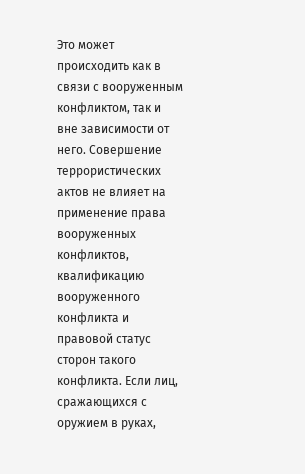Это может происходить как в связи с вооруженным конфликтом, так и вне зависимости от него. Совершение террористических актов не влияет на применение права вооруженных конфликтов, квалификацию вооруженного конфликта и правовой статус сторон такого конфликта. Если лиц, сражающихся с оружием в руках,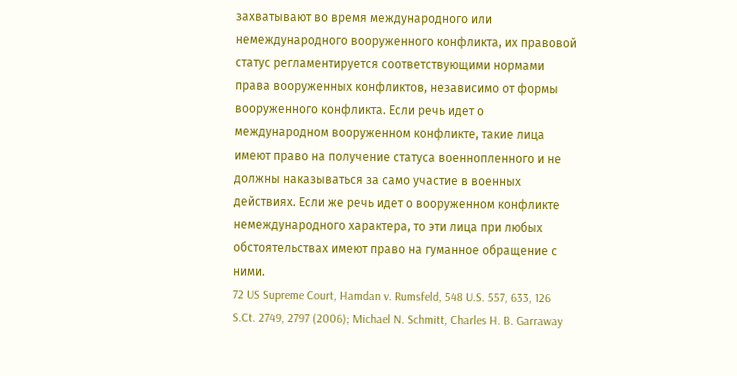захватывают во время международного или немеждународного вооруженного конфликта, их правовой статус регламентируется соответствующими нормами права вооруженных конфликтов, независимо от формы вооруженного конфликта. Если речь идет о международном вооруженном конфликте, такие лица имеют право на получение статуса военнопленного и не должны наказываться за само участие в военных действиях. Если же речь идет о вооруженном конфликте немеждународного характера, то эти лица при любых обстоятельствах имеют право на гуманное обращение с ними.
72 US Supreme Court, Hamdan v. Rumsfeld, 548 U.S. 557, 633, 126 S.Ct. 2749, 2797 (2006); Michael N. Schmitt, Charles H. B. Garraway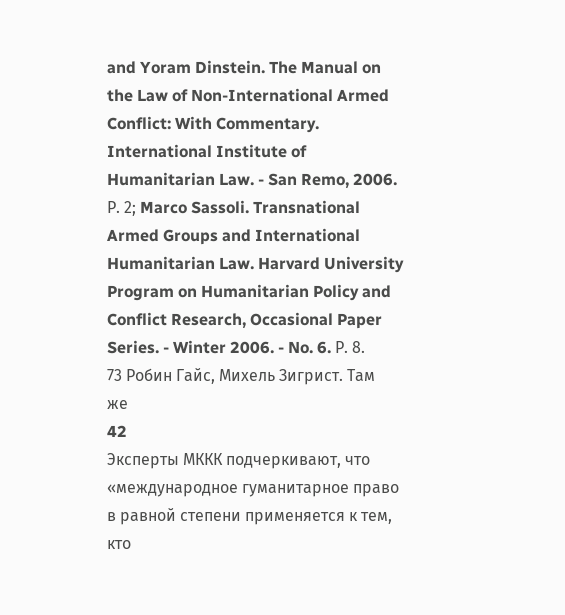and Yoram Dinstein. The Manual on the Law of Non-International Armed Conflict: With Commentary. International Institute of Humanitarian Law. - San Remo, 2006. Р. 2; Marco Sassoli. Transnational Armed Groups and International Humanitarian Law. Harvard University Program on Humanitarian Policy and Conflict Research, Occasional Paper Series. - Winter 2006. - No. 6. Р. 8.
73 Робин Гайс, Михель Зигрист. Там же
42
Эксперты МККК подчеркивают, что «международное гуманитарное право в равной степени применяется к тем, кто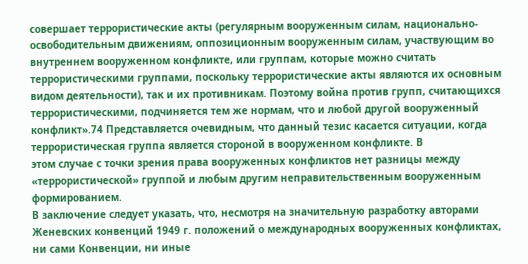совершает террористические акты (регулярным вооруженным силам, национально-освободительным движениям, оппозиционным вооруженным силам, участвующим во внутреннем вооруженном конфликте, или группам, которые можно считать террористическими группами, поскольку террористические акты являются их основным видом деятельности), так и их противникам. Поэтому война против групп, считающихся террористическими, подчиняется тем же нормам, что и любой другой вооруженный конфликт».74 Представляется очевидным, что данный тезис касается ситуации, когда террористическая группа является стороной в вооруженном конфликте. В
этом случае с точки зрения права вооруженных конфликтов нет разницы между «террористической» группой и любым другим неправительственным вооруженным формированием.
В заключение следует указать, что, несмотря на значительную разработку авторами Женевских конвенций 1949 г. положений о международных вооруженных конфликтах, ни сами Конвенции, ни иные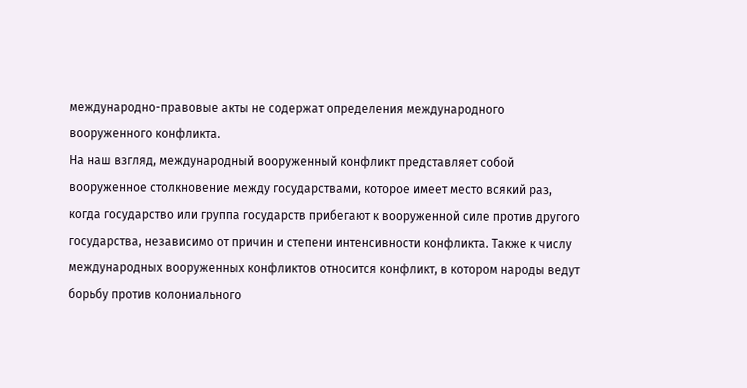международно-правовые акты не содержат определения международного вооруженного конфликта.
На наш взгляд, международный вооруженный конфликт представляет собой вооруженное столкновение между государствами, которое имеет место всякий раз, когда государство или группа государств прибегают к вооруженной силе против другого государства, независимо от причин и степени интенсивности конфликта. Также к числу международных вооруженных конфликтов относится конфликт, в котором народы ведут борьбу против колониального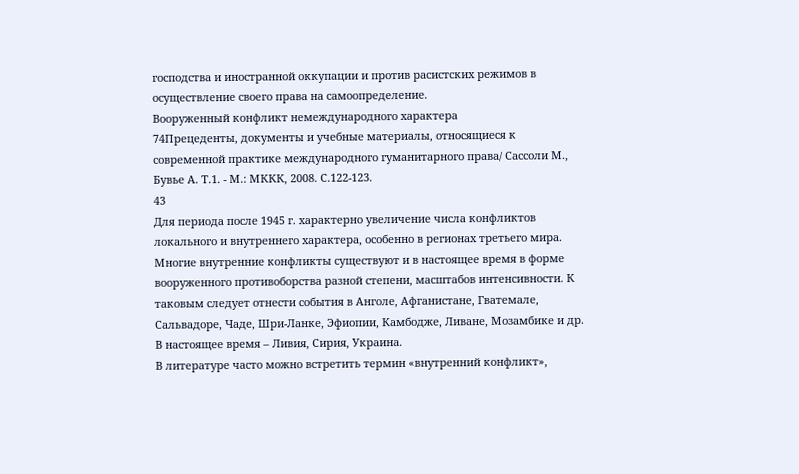господства и иностранной оккупации и против расистских режимов в осуществление своего права на самоопределение.
Вооруженный конфликт немеждународного характера
74Прецеденты, документы и учебные материалы, относящиеся к современной практике международного гуманитарного права/ Сассоли М., Бувье А. Т.1. - М.: МККК, 2008. С.122-123.
43
Для периода после 1945 г. характерно увеличение числа конфликтов локального и внутреннего характера, особенно в регионах третьего мира.
Многие внутренние конфликты существуют и в настоящее время в форме вооруженного противоборства разной степени, масштабов интенсивности. К
таковым следует отнести события в Анголе, Афганистане, Гватемале,
Сальвадоре, Чаде, Шри-Ланке, Эфиопии, Камбодже, Ливане, Мозамбике и др. В настоящее время – Ливия, Сирия, Украина.
В литературе часто можно встретить термин «внутренний конфликт»,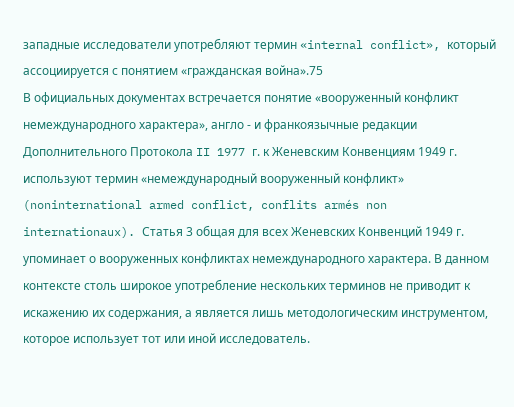западные исследователи употребляют термин «internal conflict», который ассоциируется с понятием «гражданская война».75
В официальных документах встречается понятие «вооруженный конфликт немеждународного характера», англо - и франкоязычные редакции Дополнительного Протокола II 1977 г. к Женевским Конвенциям 1949 г.
используют термин «немеждународный вооруженный конфликт» (noninternational armed conflict, conflits armés non internationaux). Статья 3 общая для всех Женевских Конвенций 1949 г. упоминает о вооруженных конфликтах немеждународного характера. В данном контексте столь широкое употребление нескольких терминов не приводит к искажению их содержания, а является лишь методологическим инструментом, которое использует тот или иной исследователь.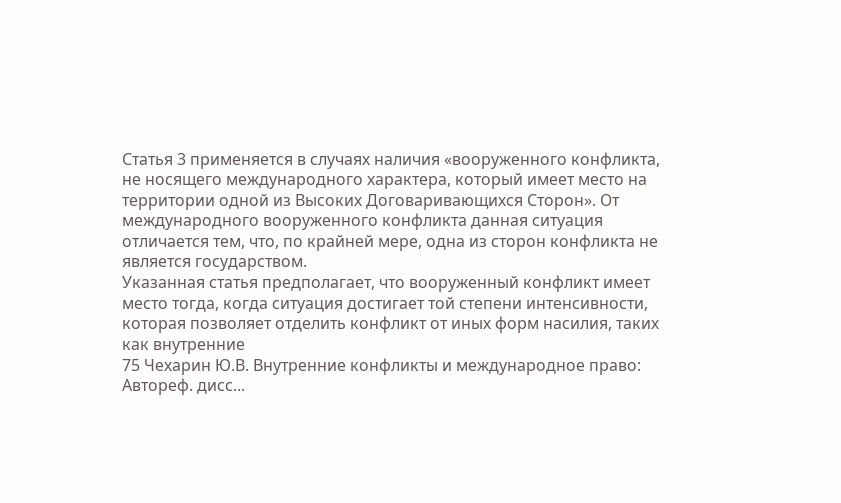Статья 3 применяется в случаях наличия «вооруженного конфликта, не носящего международного характера, который имеет место на территории одной из Высоких Договаривающихся Сторон». От международного вооруженного конфликта данная ситуация отличается тем, что, по крайней мере, одна из сторон конфликта не является государством.
Указанная статья предполагает, что вооруженный конфликт имеет место тогда, когда ситуация достигает той степени интенсивности, которая позволяет отделить конфликт от иных форм насилия, таких как внутренние
75 Чехарин Ю.В. Внутренние конфликты и международное право: Автореф. дисс...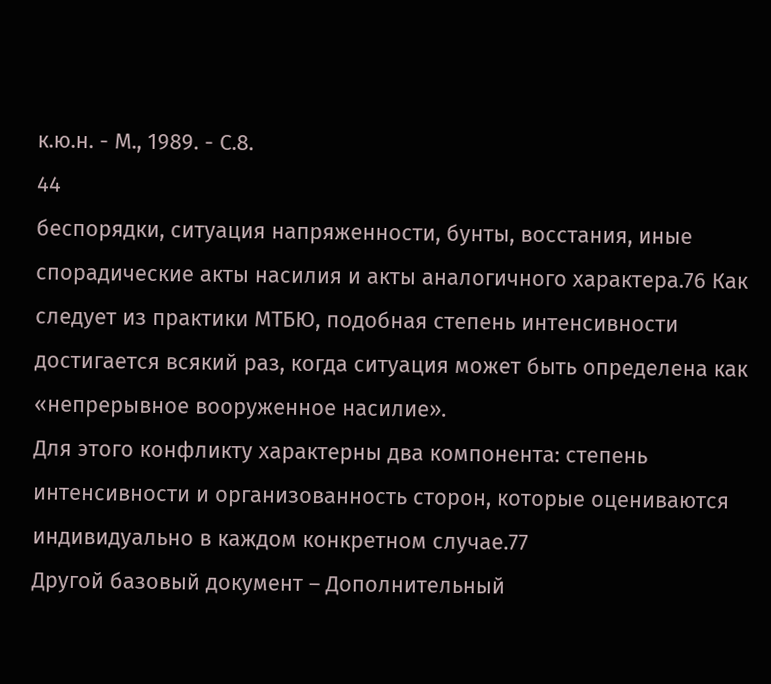к.ю.н. - М., 1989. - С.8.
44
беспорядки, ситуация напряженности, бунты, восстания, иные спорадические акты насилия и акты аналогичного характера.76 Как следует из практики МТБЮ, подобная степень интенсивности достигается всякий раз, когда ситуация может быть определена как «непрерывное вооруженное насилие».
Для этого конфликту характерны два компонента: степень интенсивности и организованность сторон, которые оцениваются индивидуально в каждом конкретном случае.77
Другой базовый документ – Дополнительный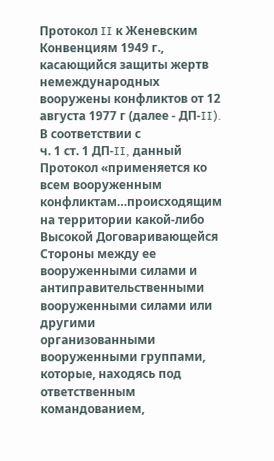Протокол II к Женевским
Конвенциям 1949 г., касающийся защиты жертв немеждународных вооружены конфликтов от 12 августа 1977 г (далее - ДП-II). В соответствии с
ч. 1 ст. 1 ДП-II, данный Протокол «применяется ко всем вооруженным конфликтам…происходящим на территории какой-либо Высокой Договаривающейся Стороны между ее вооруженными силами и
антиправительственными вооруженными силами или другими
организованными вооруженными группами, которые, находясь под ответственным командованием,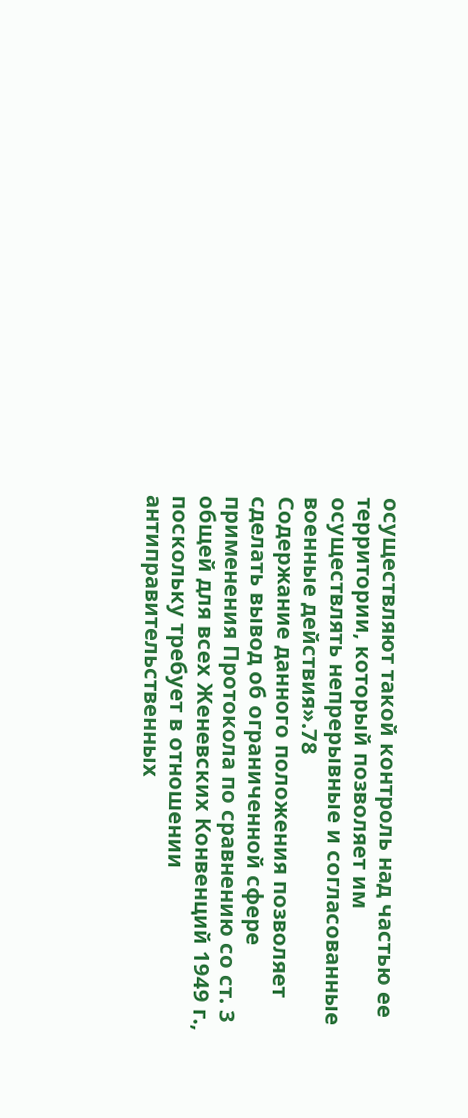осуществляют такой контроль над частью ее территории, который позволяет им осуществлять непрерывные и согласованные военные действия».78
Содержание данного положения позволяет сделать вывод об ограниченной сфере применения Протокола по сравнению со ст. 3 общей для всех Женевских Конвенций 1949 г., поскольку требует в отношении антиправительственных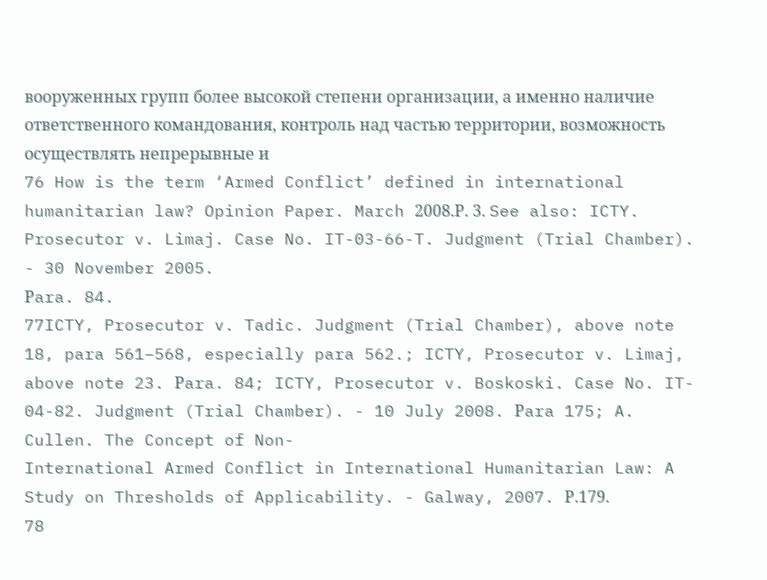вооруженных групп более высокой степени организации, а именно наличие ответственного командования, контроль над частью территории, возможность осуществлять непрерывные и
76 How is the term ‘Armed Conflict’ defined in international humanitarian law? Opinion Paper. March 2008.Р. 3. See also: ICTY. Prosecutor v. Limaj. Case No. IT-03-66-T. Judgment (Trial Chamber). - 30 November 2005.
Рara. 84.
77ICTY, Prosecutor v. Tadic. Judgment (Trial Chamber), above note 18, para 561–568, especially para 562.; ICTY, Prosecutor v. Limaj, above note 23. Рara. 84; ICTY, Prosecutor v. Boskoski. Case No. IT- 04-82. Judgment (Trial Chamber). - 10 July 2008. Рara 175; A. Cullen. The Concept of Non-
International Armed Conflict in International Humanitarian Law: A Study on Thresholds of Applicability. - Galway, 2007. Р.179.
78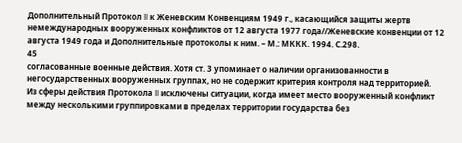Дополнительный Протокол II к Женевским Конвенциям 1949 г., касающийся защиты жертв немеждународных вооруженных конфликтов от 12 августа 1977 года//Женевские конвенции от 12 августа 1949 года и Дополнительные протоколы к ним. – М.: МККК. 1994. С.298.
45
согласованные военные действия. Хотя ст. 3 упоминает о наличии организованности в негосударственных вооруженных группах, но не содержит критерия контроля над территорией.
Из сферы действия Протокола II исключены ситуации, когда имеет место вооруженный конфликт между несколькими группировками в пределах территории государства без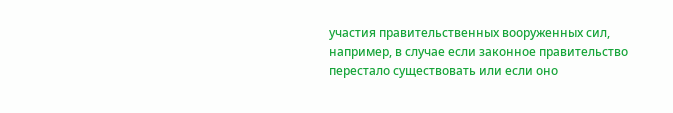участия правительственных вооруженных сил, например, в случае если законное правительство перестало существовать или если оно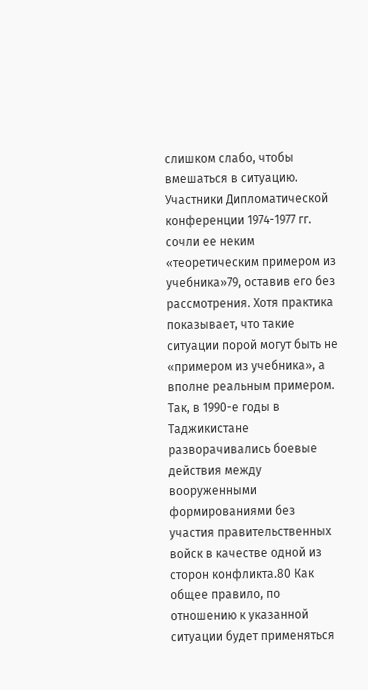слишком слабо, чтобы вмешаться в ситуацию. Участники Дипломатической конференции 1974-1977 гг. сочли ее неким «теоретическим примером из учебника»79, оставив его без рассмотрения. Хотя практика показывает, что такие ситуации порой могут быть не «примером из учебника», а вполне реальным примером.
Так, в 1990-е годы в Таджикистане разворачивались боевые действия между вооруженными формированиями без участия правительственных войск в качестве одной из сторон конфликта.80 Как общее правило, по отношению к указанной ситуации будет применяться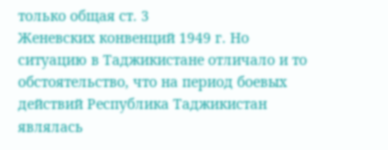только общая ст. 3
Женевских конвенций 1949 г. Но ситуацию в Таджикистане отличало и то обстоятельство, что на период боевых действий Республика Таджикистан являлась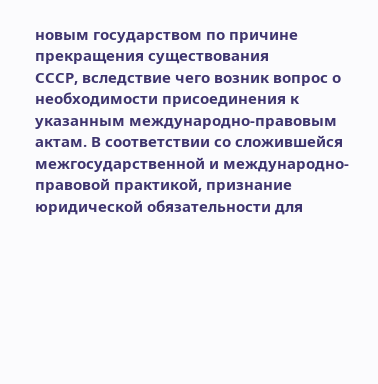новым государством по причине прекращения существования
СССР, вследствие чего возник вопрос о необходимости присоединения к указанным международно-правовым актам. В соответствии со сложившейся межгосударственной и международно-правовой практикой, признание юридической обязательности для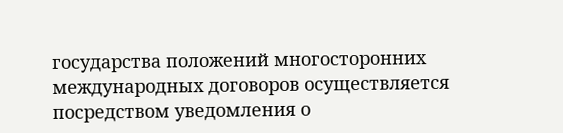государства положений многосторонних международных договоров осуществляется посредством уведомления о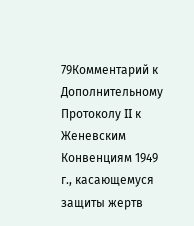79Комментарий к Дополнительному Протоколу II к Женевским Конвенциям 1949 г., касающемуся защиты жертв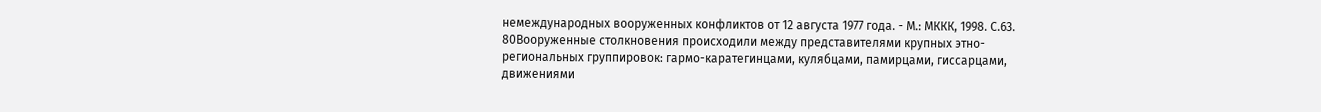немеждународных вооруженных конфликтов от 12 августа 1977 года. - М.: МККК, 1998. С.63.
80Вооруженные столкновения происходили между представителями крупных этно-региональных группировок: гармо-каратегинцами, кулябцами, памирцами, гиссарцами, движениями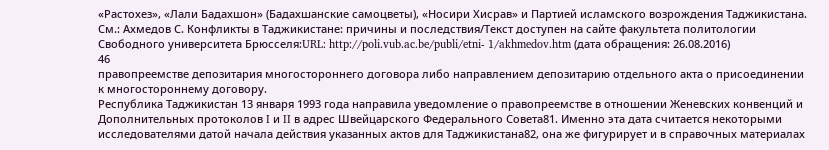«Растохез», «Лали Бадахшон» (Бадахшанские самоцветы), «Носири Хисрав» и Партией исламского возрождения Таджикистана. См.: Ахмедов С. Конфликты в Таджикистане: причины и последствия/Текст доступен на сайте факультета политологии Свободного университета Брюсселя:URL: http://poli.vub.ac.be/publi/etni- 1/akhmedov.htm (дата обращения: 26.08.2016)
46
правопреемстве депозитария многостороннего договора либо направлением депозитарию отдельного акта о присоединении к многостороннему договору.
Республика Таджикистан 13 января 1993 года направила уведомление о правопреемстве в отношении Женевских конвенций и Дополнительных протоколов I и II в адрес Швейцарского Федерального Совета81. Именно эта дата считается некоторыми исследователями датой начала действия указанных актов для Таджикистана82, она же фигурирует и в справочных материалах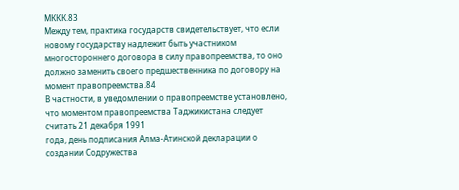МККК.83
Между тем, практика государств свидетельствует, что если новому государству надлежит быть участником многостороннего договора в силу правопреемства, то оно должно заменить своего предшественника по договору на момент правопреемства.84
В частности, в уведомлении о правопреемстве установлено, что моментом правопреемства Таджикистана следует считать 21 декабря 1991
года, день подписания Алма-Атинской декларации о создании Содружества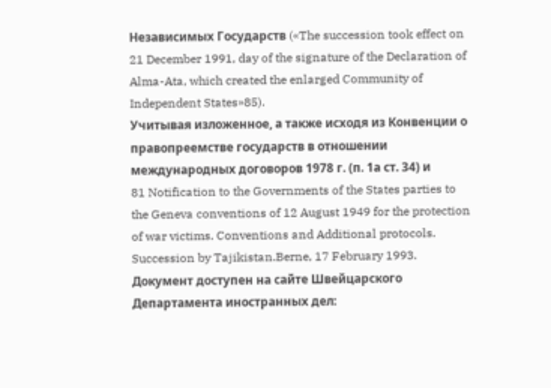Независимых Государств («The succession took effect on 21 December 1991, day of the signature of the Declaration of Alma-Ata, which created the enlarged Community of Independent States»85).
Учитывая изложенное, а также исходя из Конвенции о правопреемстве государств в отношении международных договоров 1978 г. (п. 1а ст. 34) и
81 Notification to the Governments of the States parties to the Geneva conventions of 12 August 1949 for the protection of war victims. Conventions and Additional protocols. Succession by Tajikistan.Berne, 17 February 1993.
Документ доступен на сайте Швейцарского Департамента иностранных дел: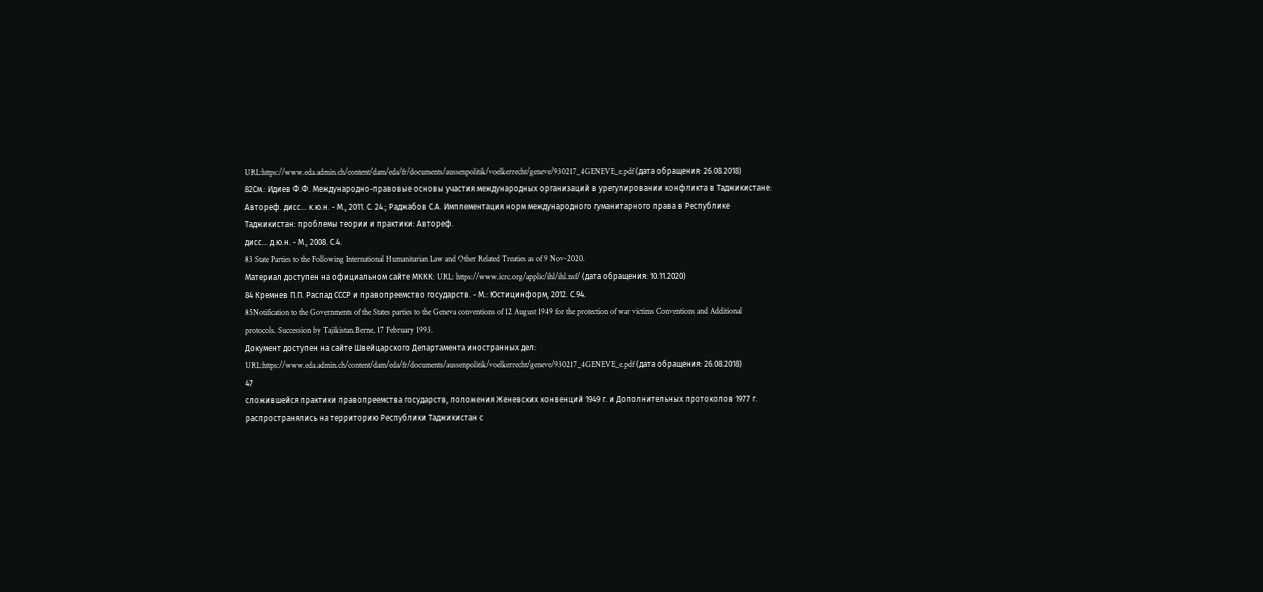URL:https://www.eda.admin.ch/content/dam/eda/fr/documents/aussenpolitik/voelkerrecht/geneve/930217_4GENEVE_e.pdf (дата обращения: 26.08.2018)
82См.: Идиев Ф.Ф. Международно-правовые основы участия международных организаций в урегулировании конфликта в Таджикистане: Автореф. дисс… к.ю.н. - М., 2011. С. 24.; Раджабов С.А. Имплементация норм международного гуманитарного права в Республике Таджикистан: проблемы теории и практики: Автореф.
дисс… д.ю.н. - М., 2008. С.4.
83 State Parties to the Following International Humanitarian Law and Other Related Treaties as of 9 Nov-2020.
Материал доступен на официальном сайте МККК: URL: https://www.icrc.org/applic/ihl/ihl.nsf/ (дата обращения: 10.11.2020)
84 Кремнев П.П. Распад СССР и правопреемство государств. - М.: Юстицинформ, 2012. С.94.
85Notification to the Governments of the States parties to the Geneva conventions of 12 August 1949 for the protection of war victims Conventions and Additional protocols. Succession by Tajikistan.Berne, 17 February 1993.
Документ доступен на сайте Швейцарского Департамента иностранных дел:
URL:https://www.eda.admin.ch/content/dam/eda/fr/documents/aussenpolitik/voelkerrecht/geneve/930217_4GENEVE_e.pdf (дата обращения: 26.08.2018)
47
сложившейся практики правопреемства государств, положения Женевских конвенций 1949 г. и Дополнительных протоколов 1977 г. распространялись на территорию Республики Таджикистан с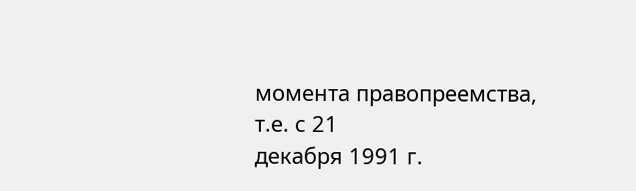момента правопреемства, т.е. с 21
декабря 1991 г.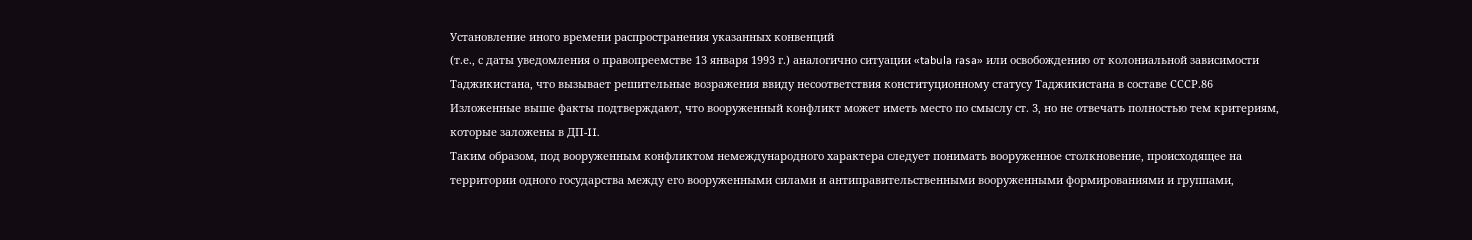Установление иного времени распространения указанных конвенций
(т.е., с даты уведомления о правопреемстве 13 января 1993 г.) аналогично ситуации «tabula rasa» или освобождению от колониальной зависимости Таджикистана, что вызывает решительные возражения ввиду несоответствия конституционному статусу Таджикистана в составе СССР.86
Изложенные выше факты подтверждают, что вооруженный конфликт может иметь место по смыслу ст. 3, но не отвечать полностью тем критериям, которые заложены в ДП-II.
Таким образом, под вооруженным конфликтом немеждународного характера следует понимать вооруженное столкновение, происходящее на территории одного государства между его вооруженными силами и антиправительственными вооруженными формированиями и группами,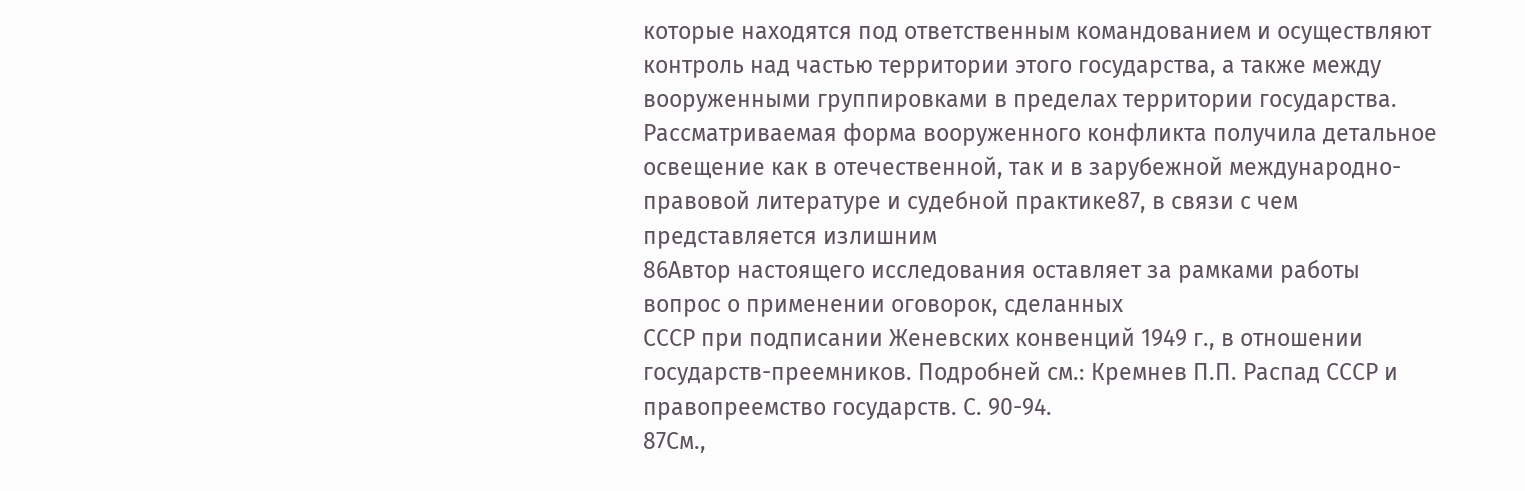которые находятся под ответственным командованием и осуществляют контроль над частью территории этого государства, а также между вооруженными группировками в пределах территории государства.
Рассматриваемая форма вооруженного конфликта получила детальное освещение как в отечественной, так и в зарубежной международно-правовой литературе и судебной практике87, в связи с чем представляется излишним
86Автор настоящего исследования оставляет за рамками работы вопрос о применении оговорок, сделанных
СССР при подписании Женевских конвенций 1949 г., в отношении государств-преемников. Подробней см.: Кремнев П.П. Распад СССР и правопреемство государств. С. 90-94.
87См.,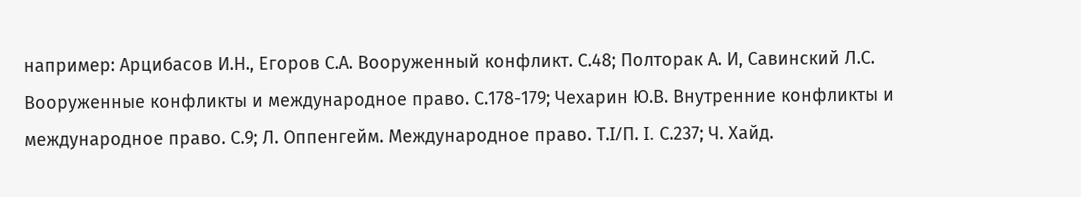например: Арцибасов И.Н., Егоров С.А. Вооруженный конфликт. С.48; Полторак А. И, Савинский Л.С. Вооруженные конфликты и международное право. С.178-179; Чехарин Ю.В. Внутренние конфликты и международное право. С.9; Л. Оппенгейм. Международное право. Т.I/П. I. С.237; Ч. Хайд.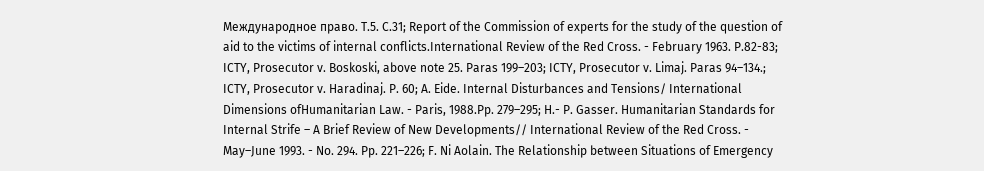Международное право. Т.5. С.31; Report of the Commission of experts for the study of the question of aid to the victims of internal conflicts.International Review of the Red Cross. - February 1963. Р.82-83; ICTY, Prosecutor v. Boskoski, above note 25. Рaras 199–203; ICTY, Prosecutor v. Limaj. Рaras 94–134.; ICTY, Prosecutor v. Haradinaj. Р. 60; A. Eide. Internal Disturbances and Tensions/ International Dimensions ofHumanitarian Law. - Paris, 1988.Рp. 279–295; H.- P. Gasser. Humanitarian Standards for Internal Strife – A Brief Review of New Developments// International Review of the Red Cross. - May–June 1993. - No. 294. Рp. 221–226; F. Ni Aolain. The Relationship between Situations of Emergency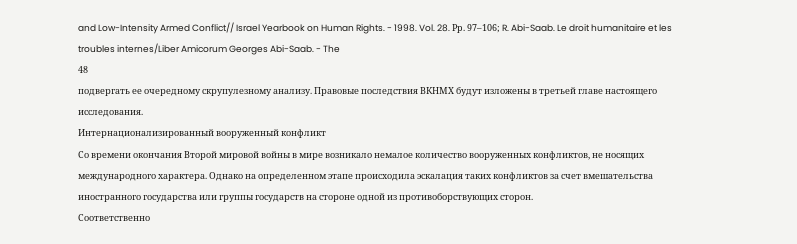and Low-Intensity Armed Conflict// Israel Yearbook on Human Rights. - 1998. Vol. 28. Рp. 97–106; R. Abi-Saab. Le droit humanitaire et les troubles internes/Liber Amicorum Georges Abi-Saab. - The
48
подвергать ее очередному скрупулезному анализу. Правовые последствия ВКНМХ будут изложены в третьей главе настоящего исследования.
Интернационализированный вооруженный конфликт
Со времени окончания Второй мировой войны в мире возникало немалое количество вооруженных конфликтов, не носящих международного характера. Однако на определенном этапе происходила эскалация таких конфликтов за счет вмешательства иностранного государства или группы государств на стороне одной из противоборствующих сторон.
Соответственно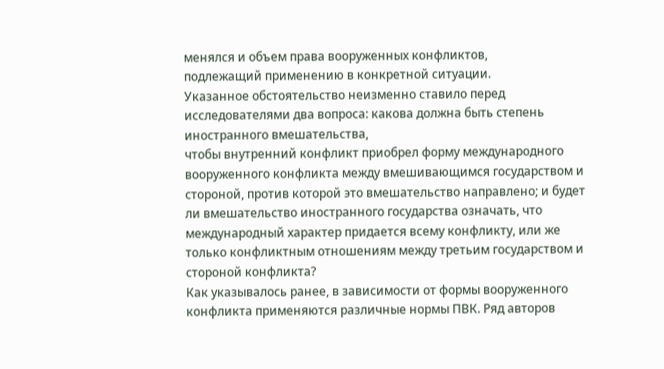менялся и объем права вооруженных конфликтов,
подлежащий применению в конкретной ситуации.
Указанное обстоятельство неизменно ставило перед исследователями два вопроса: какова должна быть степень иностранного вмешательства,
чтобы внутренний конфликт приобрел форму международного вооруженного конфликта между вмешивающимся государством и стороной, против которой это вмешательство направлено; и будет ли вмешательство иностранного государства означать, что международный характер придается всему конфликту, или же только конфликтным отношениям между третьим государством и стороной конфликта?
Как указывалось ранее, в зависимости от формы вооруженного конфликта применяются различные нормы ПВК. Ряд авторов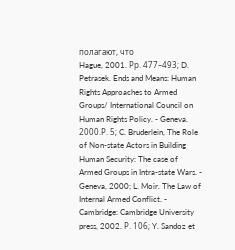полагают, что
Hague, 2001. Рp. 477–493; D. Petrasek. Ends and Means: Human Rights Approaches to Armed Groups/ International Council on Human Rights Policy. - Geneva. 2000.Р. 5; C. Bruderlein, The Role of Non-state Actors in Building Human Security: The case of Armed Groups in Intra-state Wars. - Geneva, 2000; L. Moir. The Law of Internal Armed Conflict. - Cambridge: Cambridge University press, 2002. Р. 106; Y. Sandoz et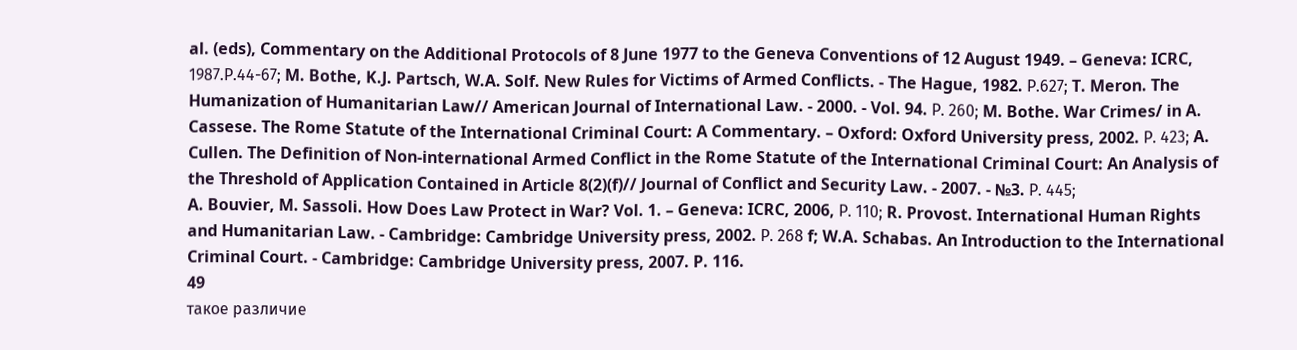al. (eds), Commentary on the Additional Protocols of 8 June 1977 to the Geneva Conventions of 12 August 1949. – Geneva: ICRC, 1987.Р.44-67; M. Bothe, K.J. Partsch, W.A. Solf. New Rules for Victims of Armed Conflicts. - The Hague, 1982. Р.627; T. Meron. The Humanization of Humanitarian Law// American Journal of International Law. - 2000. - Vol. 94. Р. 260; M. Bothe. War Crimes/ in A. Cassese. The Rome Statute of the International Criminal Court: A Commentary. – Oxford: Oxford University press, 2002. Р. 423; A. Cullen. The Definition of Non-international Armed Conflict in the Rome Statute of the International Criminal Court: An Analysis of the Threshold of Application Contained in Article 8(2)(f)// Journal of Conflict and Security Law. - 2007. - №3. Р. 445;
A. Bouvier, M. Sassoli. How Does Law Protect in War? Vol. 1. – Geneva: ICRC, 2006, Р. 110; R. Provost. International Human Rights and Humanitarian Law. - Cambridge: Cambridge University press, 2002. Р. 268 f; W.A. Schabas. An Introduction to the International Criminal Court. - Cambridge: Cambridge University press, 2007. P. 116.
49
такое различие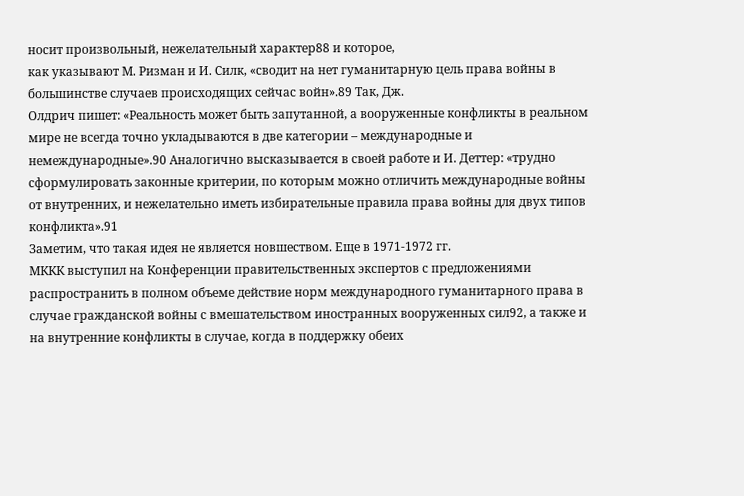носит произвольный, нежелательный характер88 и которое,
как указывают М. Ризман и И. Силк, «сводит на нет гуманитарную цель права войны в большинстве случаев происходящих сейчас войн».89 Так, Дж.
Олдрич пишет: «Реальность может быть запутанной, а вооруженные конфликты в реальном мире не всегда точно укладываются в две категории – международные и немеждународные».90 Аналогично высказывается в своей работе и И. Деттер: «трудно сформулировать законные критерии, по которым можно отличить международные войны от внутренних, и нежелательно иметь избирательные правила права войны для двух типов конфликта».91
Заметим, что такая идея не является новшеством. Еще в 1971-1972 гг.
МККК выступил на Конференции правительственных экспертов с предложениями распространить в полном объеме действие норм международного гуманитарного права в случае гражданской войны с вмешательством иностранных вооруженных сил92, а также и на внутренние конфликты в случае, когда в поддержку обеих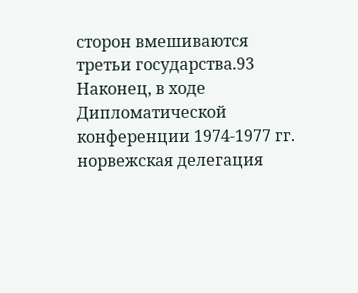сторон вмешиваются третьи государства.93 Наконец, в ходе Дипломатической конференции 1974-1977 гг.
норвежская делегация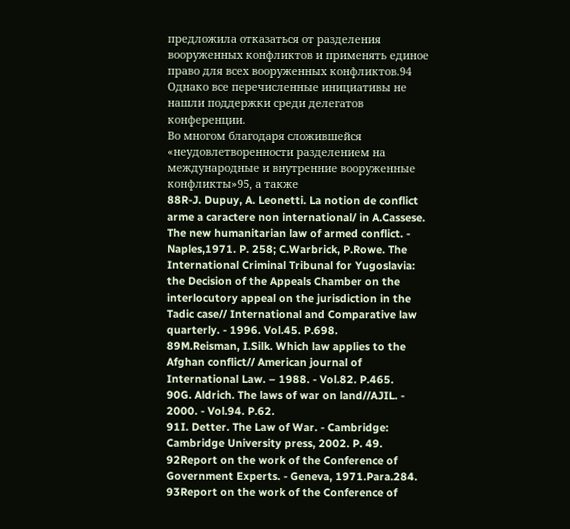предложила отказаться от разделения вооруженных конфликтов и применять единое право для всех вооруженных конфликтов.94
Однако все перечисленные инициативы не нашли поддержки среди делегатов конференции.
Во многом благодаря сложившейся «неудовлетворенности разделением на международные и внутренние вооруженные конфликты»95, а также
88R-J. Dupuy, A. Leonetti. La notion de conflict arme a caractere non international/ in A.Cassese. The new humanitarian law of armed conflict. - Naples,1971. P. 258; C.Warbrick, P.Rowe. The International Criminal Tribunal for Yugoslavia: the Decision of the Appeals Chamber on the interlocutory appeal on the jurisdiction in the Tadic case// International and Comparative law quarterly. - 1996. Vol.45. P.698.
89M.Reisman, I.Silk. Which law applies to the Afghan conflict// American journal of International Law. – 1988. - Vol.82. P.465.
90G. Aldrich. The laws of war on land//AJIL. - 2000. - Vol.94. P.62.
91I. Detter. The Law of War. - Cambridge: Cambridge University press, 2002. P. 49.
92Report on the work of the Conference of Government Experts. - Geneva, 1971.Para.284.
93Report on the work of the Conference of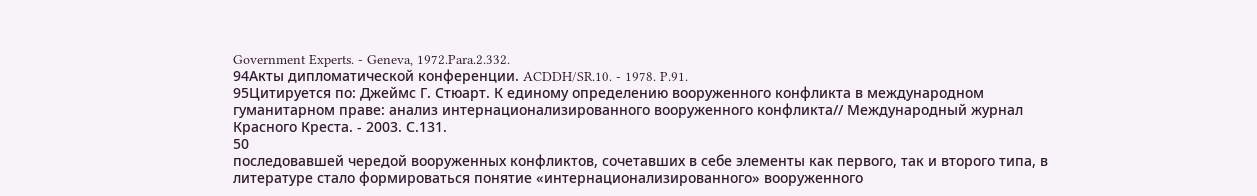Government Experts. - Geneva, 1972.Para.2.332.
94Акты дипломатической конференции. ACDDH/SR.10. - 1978. P.91.
95Цитируется по: Джеймс Г. Стюарт. К единому определению вооруженного конфликта в международном гуманитарном праве: анализ интернационализированного вооруженного конфликта// Международный журнал Красного Креста. - 2003. С.131.
50
последовавшей чередой вооруженных конфликтов, сочетавших в себе элементы как первого, так и второго типа, в литературе стало формироваться понятие «интернационализированного» вооруженного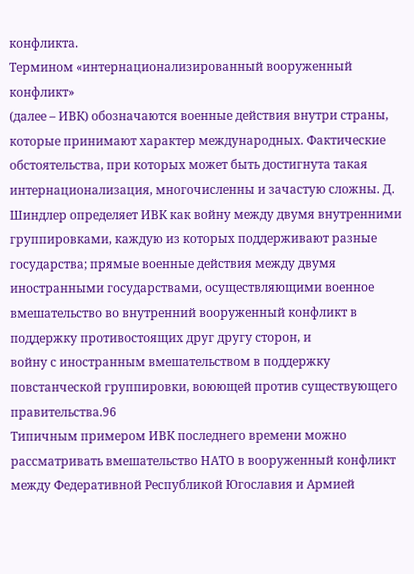конфликта.
Термином «интернационализированный вооруженный конфликт»
(далее – ИВК) обозначаются военные действия внутри страны, которые принимают характер международных. Фактические обстоятельства, при которых может быть достигнута такая интернационализация, многочисленны и зачастую сложны. Д. Шиндлер определяет ИВК как войну между двумя внутренними группировками, каждую из которых поддерживают разные государства; прямые военные действия между двумя иностранными государствами, осуществляющими военное вмешательство во внутренний вооруженный конфликт в поддержку противостоящих друг другу сторон, и
войну с иностранным вмешательством в поддержку повстанческой группировки, воюющей против существующего правительства.96
Типичным примером ИВК последнего времени можно рассматривать вмешательство НАТО в вооруженный конфликт между Федеративной Республикой Югославия и Армией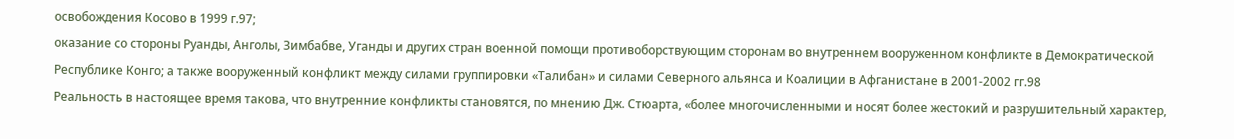освобождения Косово в 1999 г.97;
оказание со стороны Руанды, Анголы, Зимбабве, Уганды и других стран военной помощи противоборствующим сторонам во внутреннем вооруженном конфликте в Демократической Республике Конго; а также вооруженный конфликт между силами группировки «Талибан» и силами Северного альянса и Коалиции в Афганистане в 2001-2002 гг.98
Реальность в настоящее время такова, что внутренние конфликты становятся, по мнению Дж. Стюарта, «более многочисленными и носят более жестокий и разрушительный характер,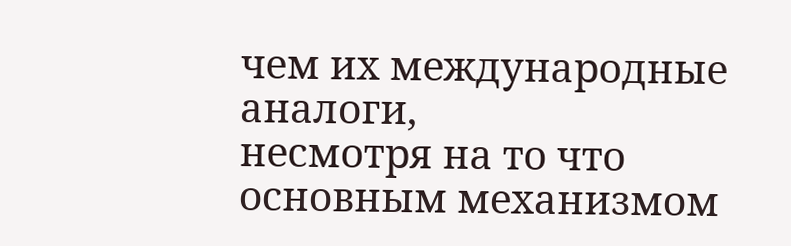чем их международные аналоги,
несмотря на то что основным механизмом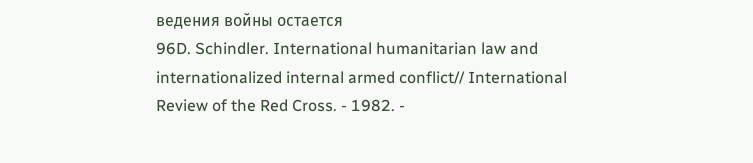ведения войны остается
96D. Schindler. International humanitarian law and internationalized internal armed conflict// International Review of the Red Cross. - 1982. -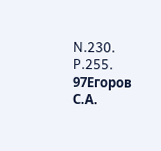N.230. P.255.
97Егоров С.А.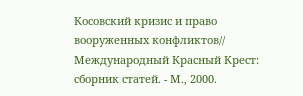Косовский кризис и право вооруженных конфликтов// Международный Красный Крест: сборник статей. - М., 2000.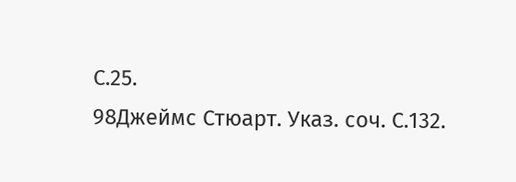С.25.
98Джеймс Стюарт. Указ. соч. С.132.